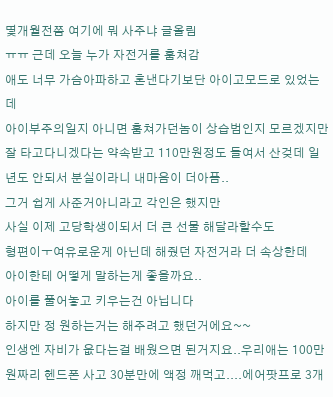몇개월전쯤 여기에 뭐 사주냐 글올림
ㅠㅠ 근데 오늘 누가 자전거를 훔쳐감
애도 너무 가슴아파하고 혼낸다기보단 아이고모드로 있었는데
아이부주의일지 아니면 훔쳐가던놈이 상습범인지 모르겠지만 잘 타고다니겠다는 약속받고 110만원정도 들여서 산겆데 일년도 안되서 분실이라니 내마음이 더아픔..
그거 쉽게 사준거아니라고 각인은 했지만
사실 이제 고당학생이되서 더 큰 선물 해달라할수도
형편이ㅜ여유로운게 아닌데 해줬던 자전거라 더 속상한데
아이한테 어떻게 말하는게 좋을까요..
아이를 풀어놓고 키우는건 아닙니다
하지만 정 원하는거는 해주려고 했던거에요~~
인생엔 자비가 읎다는걸 배웠으면 된거지요..우리애는 100만원짜리 헨드폰 사고 30분만에 액정 깨먹고....에어팟프로 3개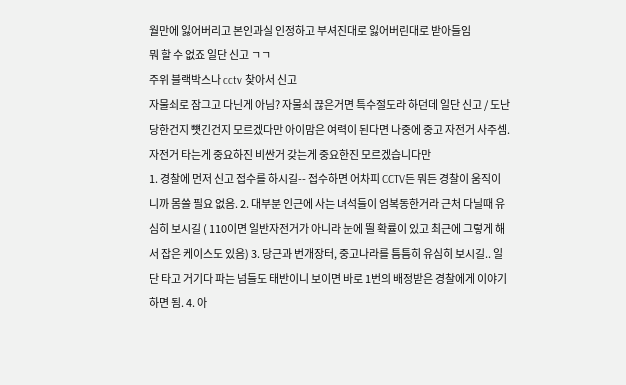월만에 잃어버리고 본인과실 인정하고 부셔진대로 잃어버린대로 받아들임
뭐 할 수 없죠 일단 신고 ㄱㄱ
주위 블랙박스나 cctv 찾아서 신고
자물쇠로 잠그고 다닌게 아님? 자물쇠 끊은거면 특수절도라 하던데 일단 신고 / 도난당한건지 뻇긴건지 모르겠다만 아이맘은 여력이 된다면 나중에 중고 자전거 사주셈. 자전거 타는게 중요하진 비싼거 갖는게 중요한진 모르겠습니다만
1. 경찰에 먼저 신고 접수를 하시길-- 접수하면 어차피 CCTV든 뭐든 경찰이 움직이니까 몸쓸 필요 없음. 2. 대부분 인근에 사는 녀석들이 엄복동한거라 근처 다닐때 유심히 보시길 ( 110이면 일반자전거가 아니라 눈에 띌 확률이 있고 최근에 그렇게 해서 잡은 케이스도 있음) 3. 당근과 번개장터, 중고나라를 틈틈히 유심히 보시길.. 일단 타고 거기다 파는 넘들도 태반이니 보이면 바로 1번의 배정받은 경찰에게 이야기하면 됨. 4. 아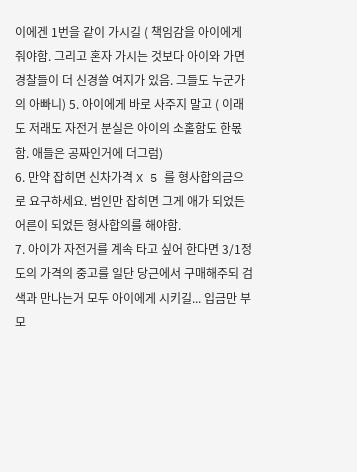이에겐 1번을 같이 가시길 ( 책임감을 아이에게 줘야함. 그리고 혼자 가시는 것보다 아이와 가면 경찰들이 더 신경쓸 여지가 있음. 그들도 누군가의 아빠니) 5. 아이에게 바로 사주지 말고 ( 이래도 저래도 자전거 분실은 아이의 소홀함도 한몫 함. 애들은 공짜인거에 더그럼)
6. 만약 잡히면 신차가격 X 5 를 형사합의금으로 요구하세요. 범인만 잡히면 그게 애가 되었든 어른이 되었든 형사합의를 해야함.
7. 아이가 자전거를 계속 타고 싶어 한다면 3/1정도의 가격의 중고를 일단 당근에서 구매해주되 검색과 만나는거 모두 아이에게 시키길... 입금만 부모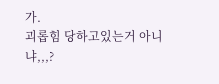가.
괴롭힘 당하고있는거 아니냐,,,?